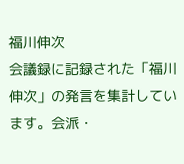福川伸次
会議録に記録された「福川伸次」の発言を集計しています。会派・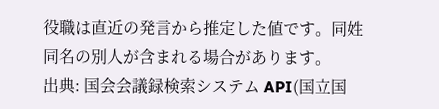役職は直近の発言から推定した値です。同姓同名の別人が含まれる場合があります。
出典: 国会会議録検索システム API(国立国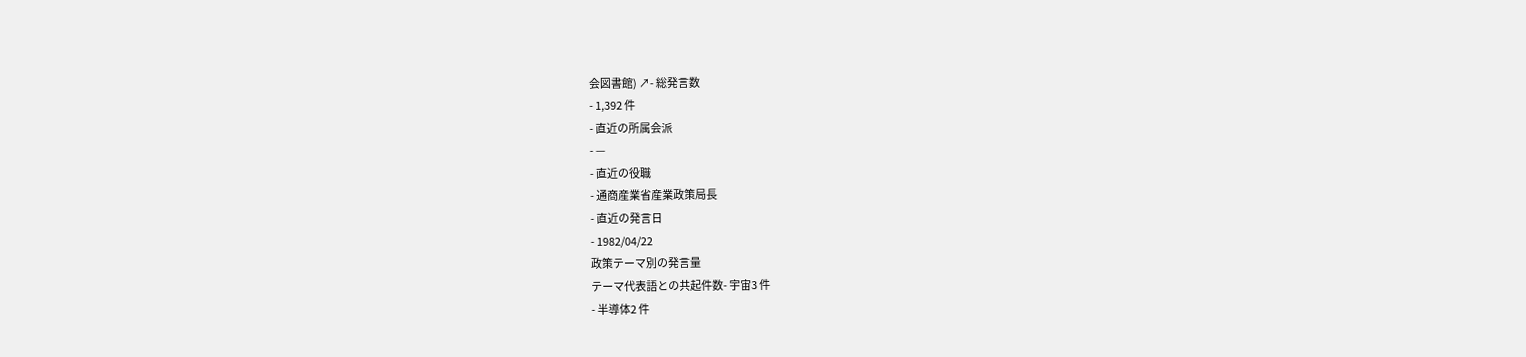会図書館) ↗- 総発言数
- 1,392 件
- 直近の所属会派
- —
- 直近の役職
- 通商産業省産業政策局長
- 直近の発言日
- 1982/04/22
政策テーマ別の発言量
テーマ代表語との共起件数- 宇宙3 件
- 半導体2 件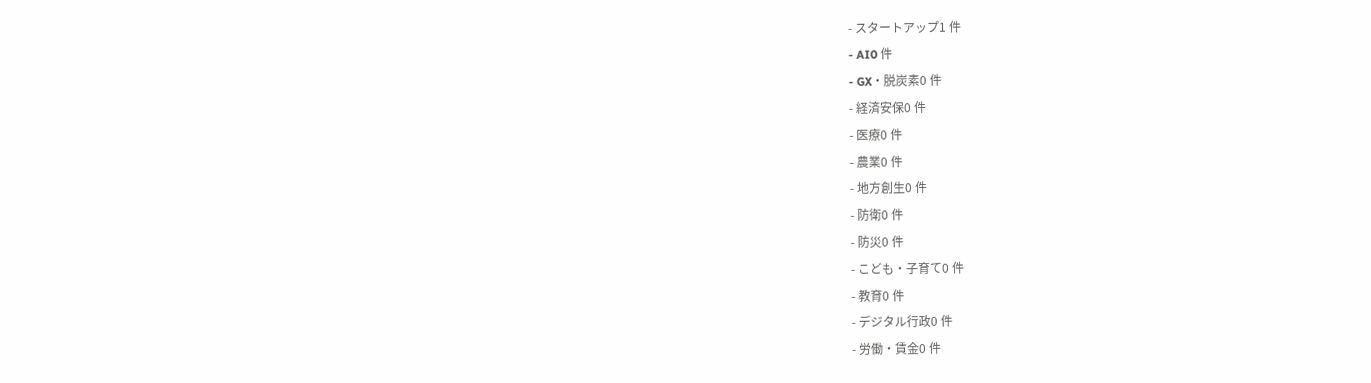- スタートアップ1 件
- AI0 件
- GX・脱炭素0 件
- 経済安保0 件
- 医療0 件
- 農業0 件
- 地方創生0 件
- 防衛0 件
- 防災0 件
- こども・子育て0 件
- 教育0 件
- デジタル行政0 件
- 労働・賃金0 件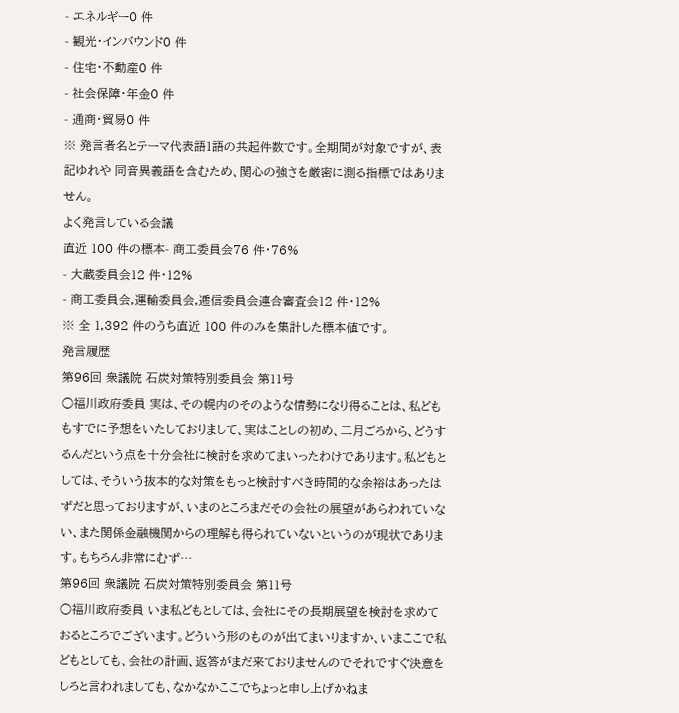- エネルギー0 件
- 観光・インバウンド0 件
- 住宅・不動産0 件
- 社会保障・年金0 件
- 通商・貿易0 件
※ 発言者名とテーマ代表語1語の共起件数です。全期間が対象ですが、表記ゆれや 同音異義語を含むため、関心の強さを厳密に測る指標ではありません。
よく発言している会議
直近 100 件の標本- 商工委員会76 件・76%
- 大蔵委員会12 件・12%
- 商工委員会,運輸委員会,逓信委員会連合審査会12 件・12%
※ 全 1,392 件のうち直近 100 件のみを集計した標本値です。
発言履歴
第96回 衆議院 石炭対策特別委員会 第11号
○福川政府委員 実は、その幌内のそのような情勢になり得ることは、私どももすでに予想をいたしておりまして、実はことしの初め、二月ごろから、どうするんだという点を十分会社に検討を求めてまいったわけであります。私どもとしては、そういう抜本的な対策をもっと検討すべき時間的な余裕はあったはずだと思っておりますが、いまのところまだその会社の展望があらわれていない、また関係金融機関からの理解も得られていないというのが現状であります。もちろん非常にむず…
第96回 衆議院 石炭対策特別委員会 第11号
○福川政府委員 いま私どもとしては、会社にその長期展望を検討を求めておるところでございます。どういう形のものが出てまいりますか、いまここで私どもとしても、会社の計画、返答がまだ来ておりませんのでそれですぐ決意をしろと言われましても、なかなかここでちょっと申し上げかねま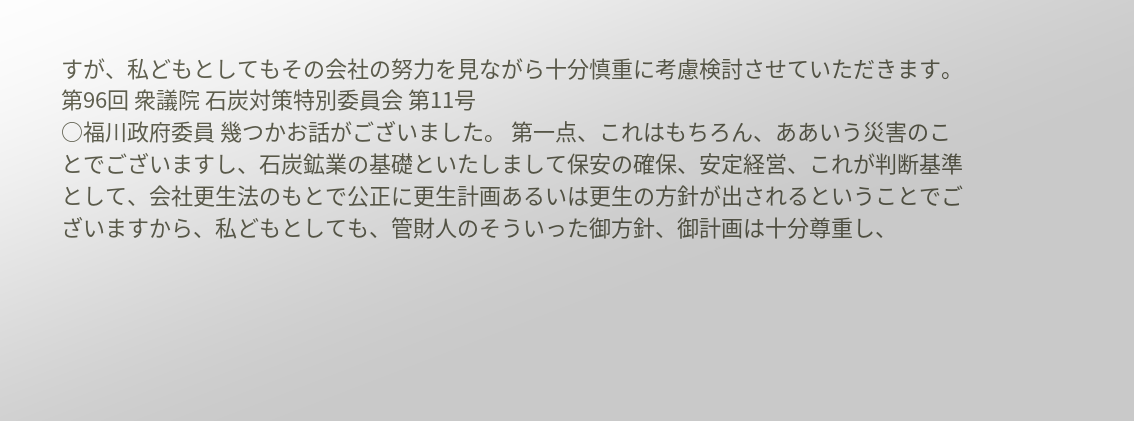すが、私どもとしてもその会社の努力を見ながら十分慎重に考慮検討させていただきます。
第96回 衆議院 石炭対策特別委員会 第11号
○福川政府委員 幾つかお話がございました。 第一点、これはもちろん、ああいう災害のことでございますし、石炭鉱業の基礎といたしまして保安の確保、安定経営、これが判断基準として、会社更生法のもとで公正に更生計画あるいは更生の方針が出されるということでございますから、私どもとしても、管財人のそういった御方針、御計画は十分尊重し、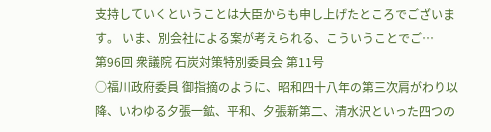支持していくということは大臣からも申し上げたところでございます。 いま、別会社による案が考えられる、こういうことでご…
第96回 衆議院 石炭対策特別委員会 第11号
○福川政府委員 御指摘のように、昭和四十八年の第三次肩がわり以降、いわゆる夕張一鉱、平和、夕張新第二、清水沢といった四つの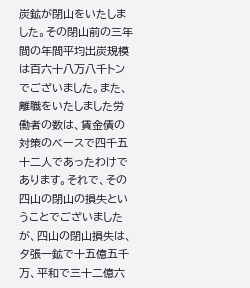炭鉱が閉山をいたしました。その閉山前の三年間の年間平均出炭規模は百六十八万八千トンでございました。また、離職をいたしました労働者の数は、賃金債の対策のベースで四千五十二人であったわけであります。それで、その四山の閉山の損失ということでございましたが、四山の閉山損失は、夕張一鉱で十五億五千万、平和で三十二億六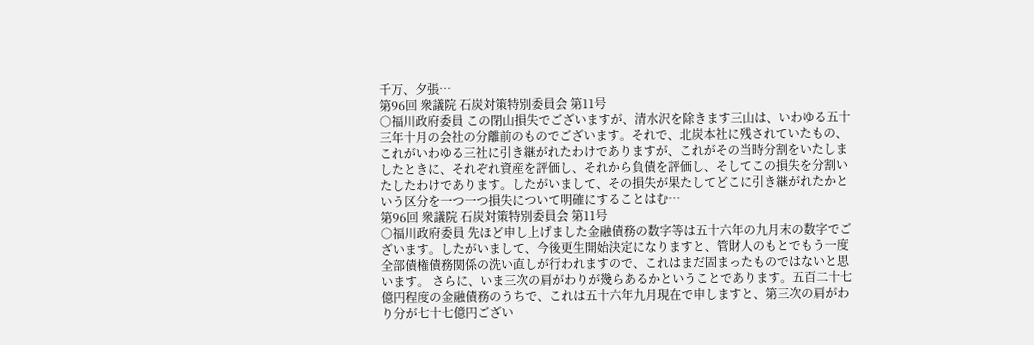千万、夕張…
第96回 衆議院 石炭対策特別委員会 第11号
○福川政府委員 この閉山損失でございますが、清水沢を除きます三山は、いわゆる五十三年十月の会社の分離前のものでございます。それで、北炭本社に残されていたもの、これがいわゆる三社に引き継がれたわけでありますが、これがその当時分割をいたしましたときに、それぞれ資産を評価し、それから負債を評価し、そしてこの損失を分割いたしたわけであります。したがいまして、その損失が果たしてどこに引き継がれたかという区分を一つ一つ損失について明確にすることはむ…
第96回 衆議院 石炭対策特別委員会 第11号
○福川政府委員 先ほど申し上げました金融債務の数字等は五十六年の九月末の数字でございます。したがいまして、今後更生開始決定になりますと、管財人のもとでもう一度全部債権債務関係の洗い直しが行われますので、これはまだ固まったものではないと思います。 さらに、いま三次の肩がわりが幾らあるかということであります。五百二十七億円程度の金融債務のうちで、これは五十六年九月現在で申しますと、第三次の肩がわり分が七十七億円ござい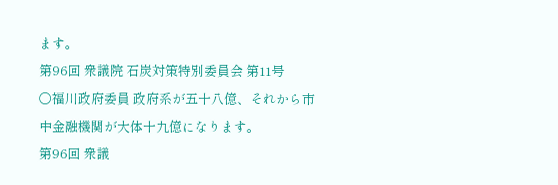ます。
第96回 衆議院 石炭対策特別委員会 第11号
○福川政府委員 政府系が五十八億、それから市中金融機関が大体十九億になります。
第96回 衆議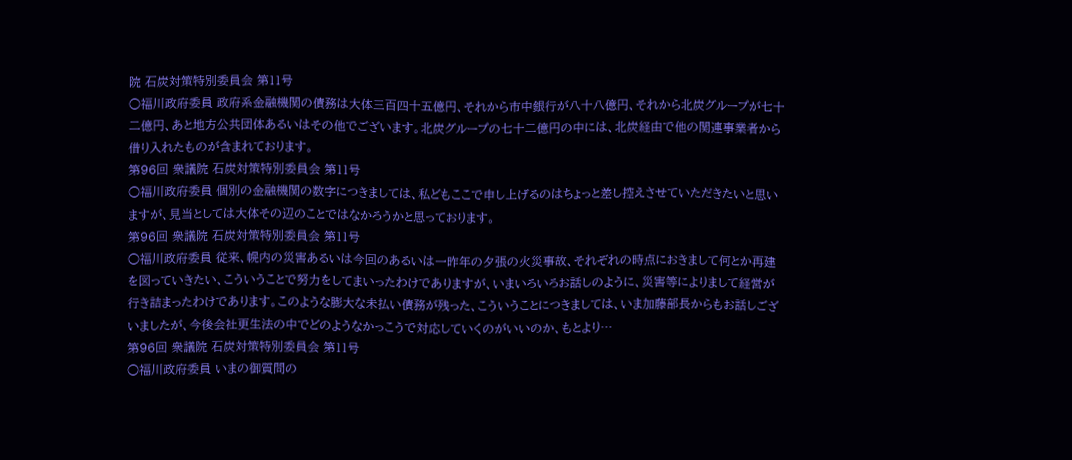院 石炭対策特別委員会 第11号
○福川政府委員 政府系金融機関の債務は大体三百四十五億円、それから市中銀行が八十八億円、それから北炭グループが七十二億円、あと地方公共団体あるいはその他でございます。北炭グループの七十二億円の中には、北炭経由で他の関連事業者から借り入れたものが含まれております。
第96回 衆議院 石炭対策特別委員会 第11号
○福川政府委員 個別の金融機関の数字につきましては、私どもここで申し上げるのはちょっと差し控えさせていただきたいと思いますが、見当としては大体その辺のことではなかろうかと思っております。
第96回 衆議院 石炭対策特別委員会 第11号
○福川政府委員 従来、幌内の災害あるいは今回のあるいは一昨年の夕張の火災事故、それぞれの時点におきまして何とか再建を図っていきたい、こういうことで努力をしてまいったわけでありますが、いまいろいろお話しのように、災害等によりまして経営が行き詰まったわけであります。このような膨大な未払い債務が残った、こういうことにつきましては、いま加藤部長からもお話しございましたが、今後会社更生法の中でどのようなかっこうで対応していくのがいいのか、もとより…
第96回 衆議院 石炭対策特別委員会 第11号
○福川政府委員 いまの御質問の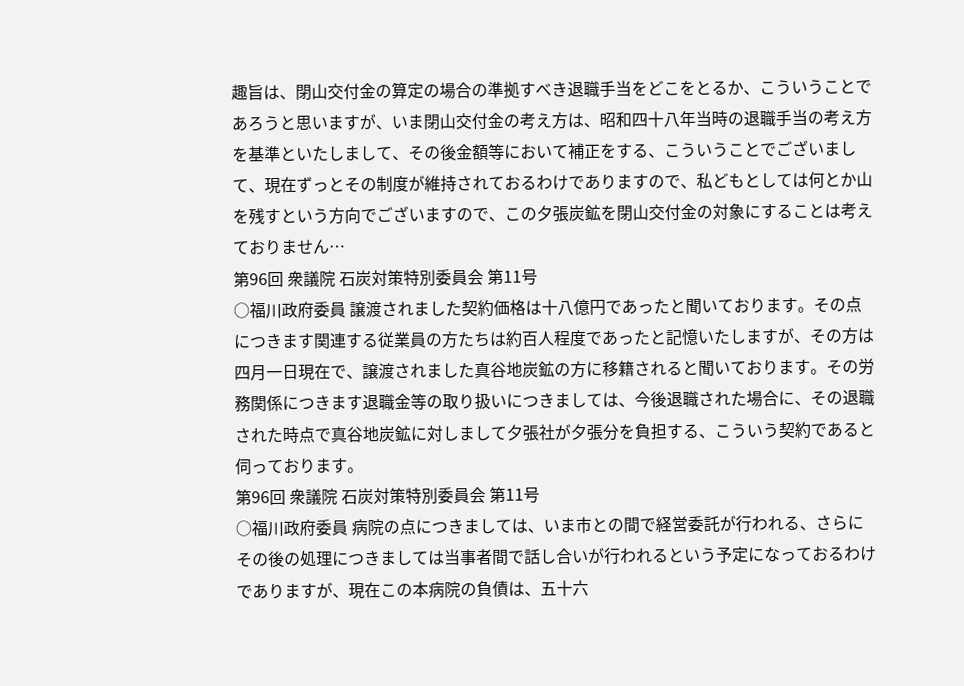趣旨は、閉山交付金の算定の場合の準拠すべき退職手当をどこをとるか、こういうことであろうと思いますが、いま閉山交付金の考え方は、昭和四十八年当時の退職手当の考え方を基準といたしまして、その後金額等において補正をする、こういうことでございまして、現在ずっとその制度が維持されておるわけでありますので、私どもとしては何とか山を残すという方向でございますので、この夕張炭鉱を閉山交付金の対象にすることは考えておりません…
第96回 衆議院 石炭対策特別委員会 第11号
○福川政府委員 譲渡されました契約価格は十八億円であったと聞いております。その点につきます関連する従業員の方たちは約百人程度であったと記憶いたしますが、その方は四月一日現在で、譲渡されました真谷地炭鉱の方に移籍されると聞いております。その労務関係につきます退職金等の取り扱いにつきましては、今後退職された場合に、その退職された時点で真谷地炭鉱に対しまして夕張社が夕張分を負担する、こういう契約であると伺っております。
第96回 衆議院 石炭対策特別委員会 第11号
○福川政府委員 病院の点につきましては、いま市との間で経営委託が行われる、さらにその後の処理につきましては当事者間で話し合いが行われるという予定になっておるわけでありますが、現在この本病院の負債は、五十六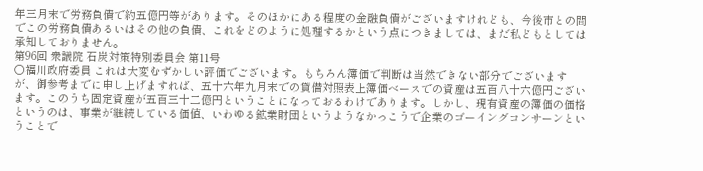年三月末で労務負債で約五億円等があります。そのほかにある程度の金融負債がございますけれども、今後市との間でこの労務負債あるいはその他の負債、これをどのように処理するかという点につきましては、まだ私どもとしては承知しておりません。
第96回 衆議院 石炭対策特別委員会 第11号
○福川政府委員 これは大変むずかしい評価でございます。もちろん簿価で判断は当然できない部分でございますが、御参考までに申し上げますれば、五十六年九月末での貸借対照表上簿価ベースでの資産は五百八十六億円ございます。このうち固定資産が五百三十二億円ということになっておるわけであります。しかし、現有資産の簿価の価格というのは、事業が継続している価値、いわゆる鉱業財団というようなかっこうで企業のゴーイングコンサーンということで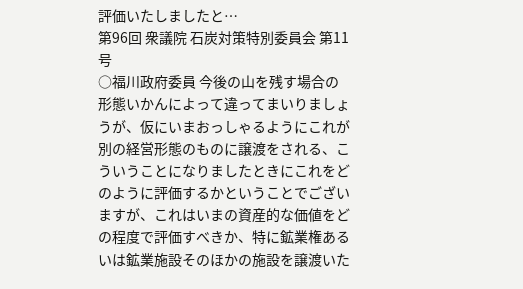評価いたしましたと…
第96回 衆議院 石炭対策特別委員会 第11号
○福川政府委員 今後の山を残す場合の形態いかんによって違ってまいりましょうが、仮にいまおっしゃるようにこれが別の経営形態のものに譲渡をされる、こういうことになりましたときにこれをどのように評価するかということでございますが、これはいまの資産的な価値をどの程度で評価すべきか、特に鉱業権あるいは鉱業施設そのほかの施設を譲渡いた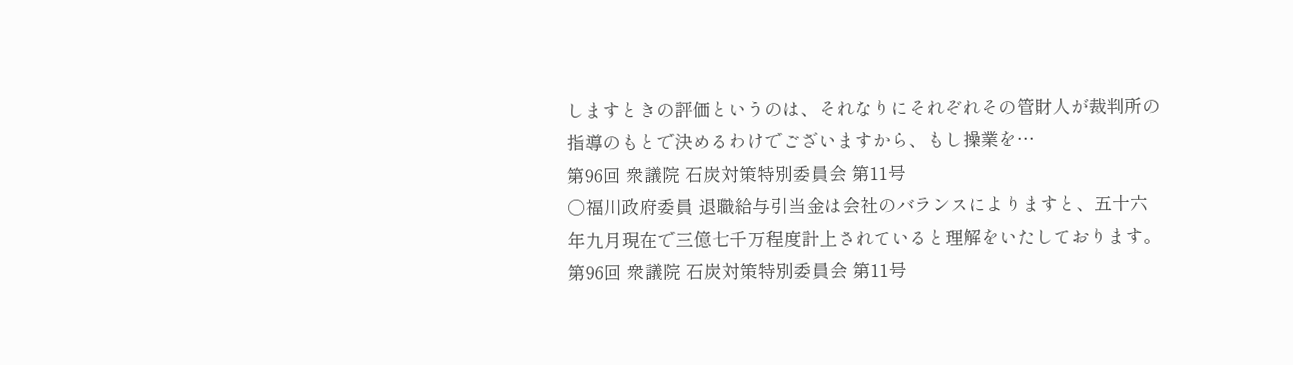しますときの評価というのは、それなりにそれぞれその管財人が裁判所の指導のもとで決めるわけでございますから、もし操業を…
第96回 衆議院 石炭対策特別委員会 第11号
○福川政府委員 退職給与引当金は会社のバランスによりますと、五十六年九月現在で三億七千万程度計上されていると理解をいたしております。
第96回 衆議院 石炭対策特別委員会 第11号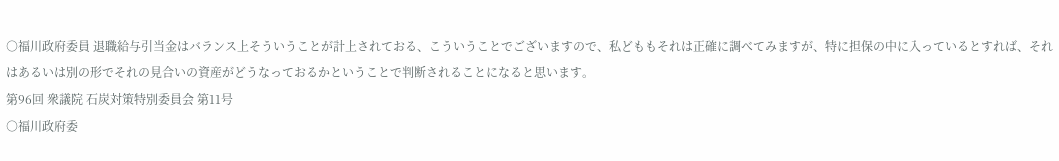○福川政府委員 退職給与引当金はバランス上そういうことが計上されておる、こういうことでございますので、私どももそれは正確に調べてみますが、特に担保の中に入っているとすれば、それはあるいは別の形でそれの見合いの資産がどうなっておるかということで判断されることになると思います。
第96回 衆議院 石炭対策特別委員会 第11号
○福川政府委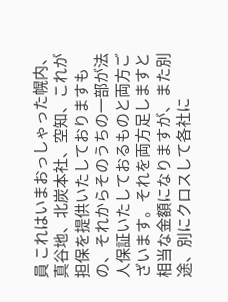員 これはいまおっしゃった幌内、真谷地、北炭本社、空知、これが担保を提供いたしておりますもの、それからそのうちの一部が法人保証いたしておるものと両方ございます。それを両方足しますと相当な金額になりますが、また別途、別にクロスして各社に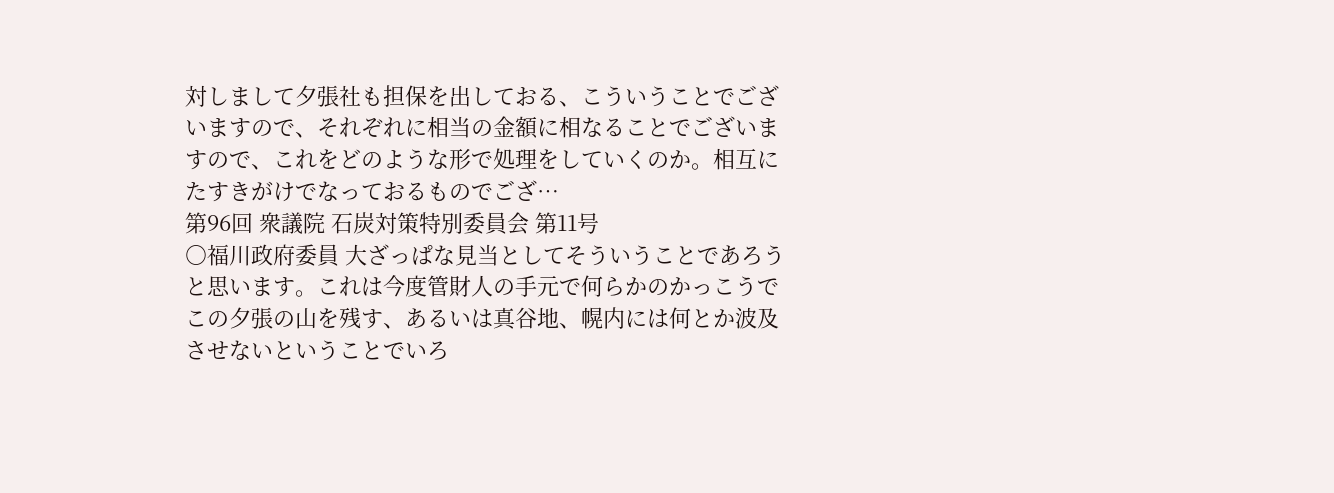対しまして夕張社も担保を出しておる、こういうことでございますので、それぞれに相当の金額に相なることでございますので、これをどのような形で処理をしていくのか。相互にたすきがけでなっておるものでござ…
第96回 衆議院 石炭対策特別委員会 第11号
○福川政府委員 大ざっぱな見当としてそういうことであろうと思います。これは今度管財人の手元で何らかのかっこうでこの夕張の山を残す、あるいは真谷地、幌内には何とか波及させないということでいろ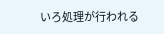いろ処理が行われる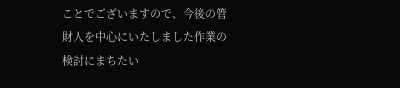ことでございますので、今後の管財人を中心にいたしました作業の検討にまちたい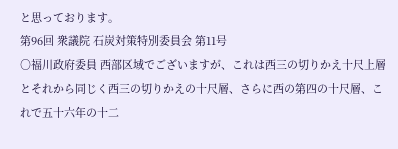と思っております。
第96回 衆議院 石炭対策特別委員会 第11号
○福川政府委員 西部区域でございますが、これは西三の切りかえ十尺上層とそれから同じく西三の切りかえの十尺層、さらに西の第四の十尺層、これで五十六年の十二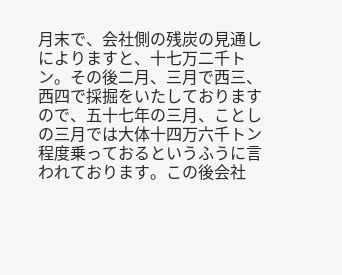月末で、会社側の残炭の見通しによりますと、十七万二千トン。その後二月、三月で西三、西四で採掘をいたしておりますので、五十七年の三月、ことしの三月では大体十四万六千トン程度乗っておるというふうに言われております。この後会社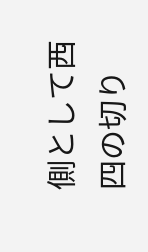側として西四の切り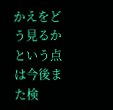かえをどう見るかという点は今後また検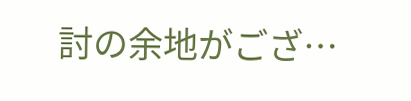討の余地がござ…